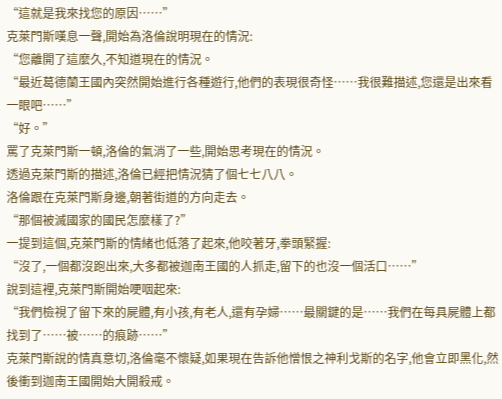“這就是我來找您的原因……”
克萊門斯嘆息一聲,開始為洛倫說明現在的情況:
“您離開了這麼久,不知道現在的情況。
“最近葛德蘭王國內突然開始進行各種遊行,他們的表現很奇怪……我很難描述,您還是出來看一眼吧……”
“好。”
罵了克萊門斯一頓,洛倫的氣消了一些,開始思考現在的情況。
透過克萊門斯的描述,洛倫已經把情況猜了個七七八八。
洛倫跟在克萊門斯身邊,朝著街道的方向走去。
“那個被滅國家的國民怎麼樣了?”
一提到這個,克萊門斯的情緒也低落了起來,他咬著牙,拳頭緊握:
“沒了,一個都沒跑出來,大多都被迦南王國的人抓走,留下的也沒一個活口……”
說到這裡,克萊門斯開始哽咽起來:
“我們檢視了留下來的屍體,有小孩,有老人,還有孕婦……最關鍵的是……我們在每具屍體上都找到了……被……的痕跡……”
克萊門斯說的情真意切,洛倫毫不懷疑,如果現在告訴他憎恨之神利戈斯的名字,他會立即黑化,然後衝到迦南王國開始大開殺戒。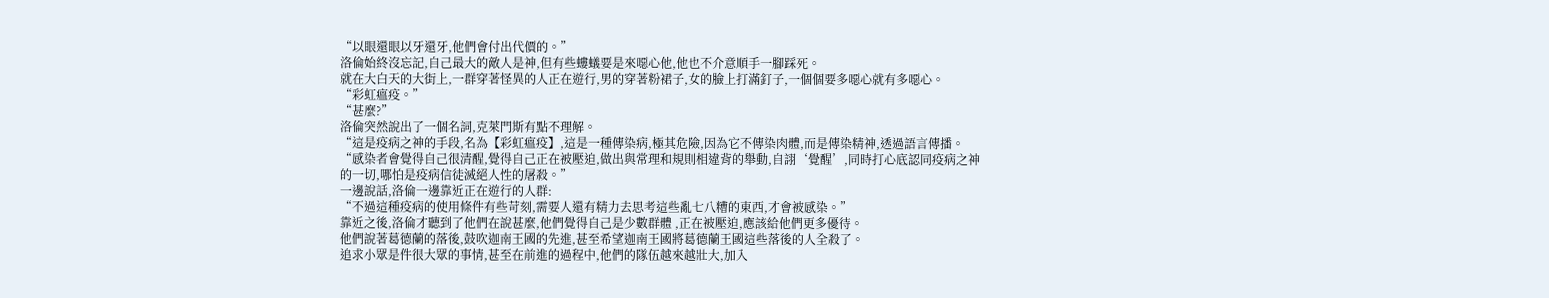“以眼還眼以牙還牙,他們會付出代價的。”
洛倫始終沒忘記,自己最大的敵人是神,但有些螻蟻要是來噁心他,他也不介意順手一腳踩死。
就在大白天的大街上,一群穿著怪異的人正在遊行,男的穿著粉裙子,女的臉上打滿釘子,一個個要多噁心就有多噁心。
“彩虹瘟疫。”
“甚麼?”
洛倫突然說出了一個名詞,克萊門斯有點不理解。
“這是疫病之神的手段,名為【彩虹瘟疫】,這是一種傳染病,極其危險,因為它不傳染肉體,而是傳染精神,透過語言傳播。
“感染者會覺得自己很清醒,覺得自己正在被壓迫,做出與常理和規則相違背的舉動,自詡‘覺醒’,同時打心底認同疫病之神的一切,哪怕是疫病信徒滅絕人性的屠殺。”
一邊說話,洛倫一邊靠近正在遊行的人群:
“不過這種疫病的使用條件有些苛刻,需要人還有精力去思考這些亂七八糟的東西,才會被感染。”
靠近之後,洛倫才聽到了他們在說甚麼,他們覺得自己是少數群體 ,正在被壓迫,應該給他們更多優待。
他們說著葛德蘭的落後,鼓吹迦南王國的先進,甚至希望迦南王國將葛德蘭王國這些落後的人全殺了。
追求小眾是件很大眾的事情,甚至在前進的過程中,他們的隊伍越來越壯大,加入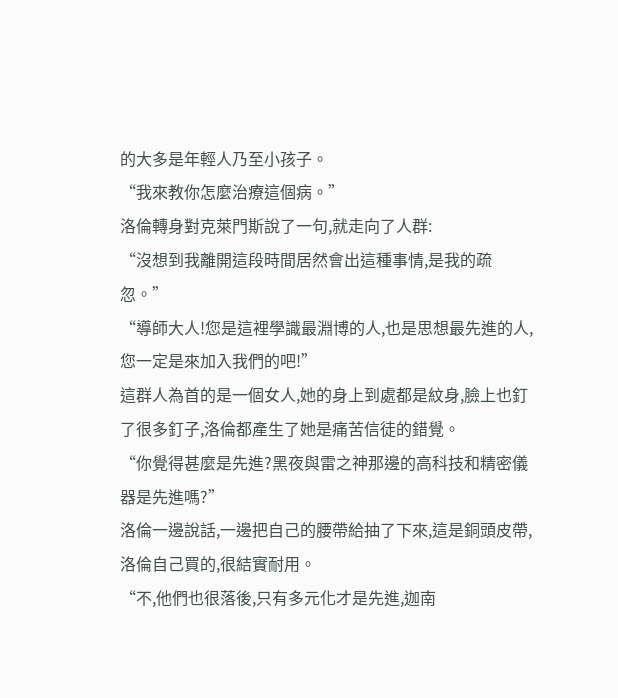的大多是年輕人乃至小孩子。
“我來教你怎麼治療這個病。”
洛倫轉身對克萊門斯說了一句,就走向了人群:
“沒想到我離開這段時間居然會出這種事情,是我的疏忽。”
“導師大人!您是這裡學識最淵博的人,也是思想最先進的人,您一定是來加入我們的吧!”
這群人為首的是一個女人,她的身上到處都是紋身,臉上也釘了很多釘子,洛倫都產生了她是痛苦信徒的錯覺。
“你覺得甚麼是先進?黑夜與雷之神那邊的高科技和精密儀器是先進嗎?”
洛倫一邊說話,一邊把自己的腰帶給抽了下來,這是銅頭皮帶,洛倫自己買的,很結實耐用。
“不,他們也很落後,只有多元化才是先進,迦南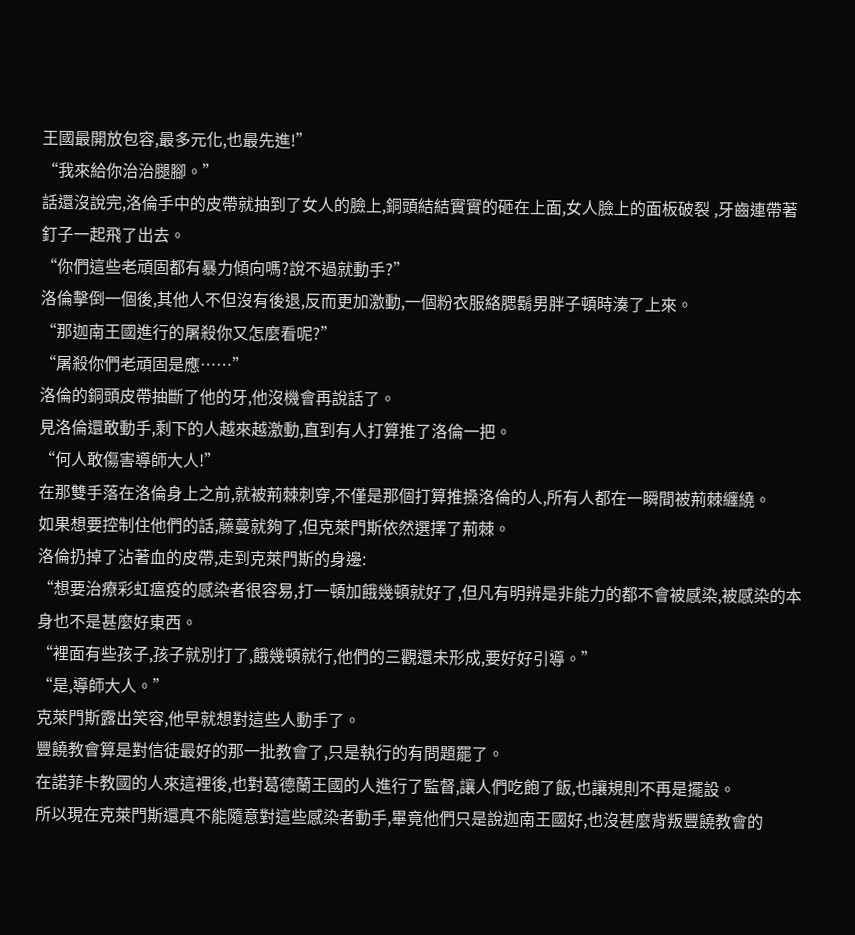王國最開放包容,最多元化,也最先進!”
“我來給你治治腿腳。”
話還沒說完,洛倫手中的皮帶就抽到了女人的臉上,銅頭結結實實的砸在上面,女人臉上的面板破裂 ,牙齒連帶著釘子一起飛了出去。
“你們這些老頑固都有暴力傾向嗎?說不過就動手?”
洛倫擊倒一個後,其他人不但沒有後退,反而更加激動,一個粉衣服絡腮鬍男胖子頓時湊了上來。
“那迦南王國進行的屠殺你又怎麼看呢?”
“屠殺你們老頑固是應……”
洛倫的銅頭皮帶抽斷了他的牙,他沒機會再說話了。
見洛倫還敢動手,剩下的人越來越激動,直到有人打算推了洛倫一把。
“何人敢傷害導師大人!”
在那雙手落在洛倫身上之前,就被荊棘刺穿,不僅是那個打算推搡洛倫的人,所有人都在一瞬間被荊棘纏繞。
如果想要控制住他們的話,藤蔓就夠了,但克萊門斯依然選擇了荊棘。
洛倫扔掉了沾著血的皮帶,走到克萊門斯的身邊:
“想要治療彩虹瘟疫的感染者很容易,打一頓加餓幾頓就好了,但凡有明辨是非能力的都不會被感染,被感染的本身也不是甚麼好東西。
“裡面有些孩子,孩子就別打了,餓幾頓就行,他們的三觀還未形成,要好好引導。”
“是,導師大人。”
克萊門斯露出笑容,他早就想對這些人動手了。
豐饒教會算是對信徒最好的那一批教會了,只是執行的有問題罷了。
在諾菲卡教國的人來這裡後,也對葛德蘭王國的人進行了監督,讓人們吃飽了飯,也讓規則不再是擺設。
所以現在克萊門斯還真不能隨意對這些感染者動手,畢竟他們只是說迦南王國好,也沒甚麼背叛豐饒教會的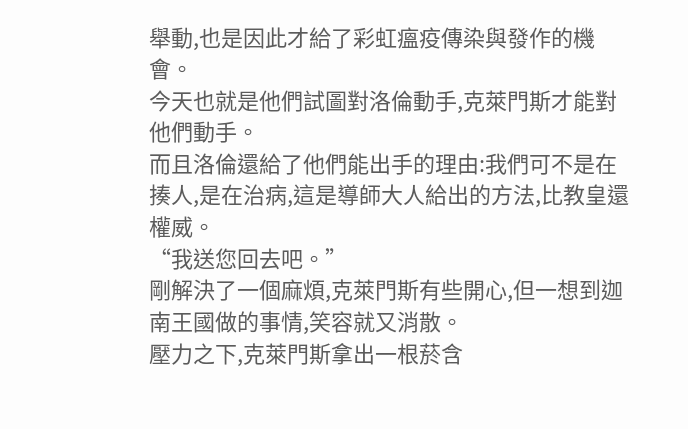舉動,也是因此才給了彩虹瘟疫傳染與發作的機會。
今天也就是他們試圖對洛倫動手,克萊門斯才能對他們動手。
而且洛倫還給了他們能出手的理由:我們可不是在揍人,是在治病,這是導師大人給出的方法,比教皇還權威。
“我送您回去吧。”
剛解決了一個麻煩,克萊門斯有些開心,但一想到迦南王國做的事情,笑容就又消散。
壓力之下,克萊門斯拿出一根菸含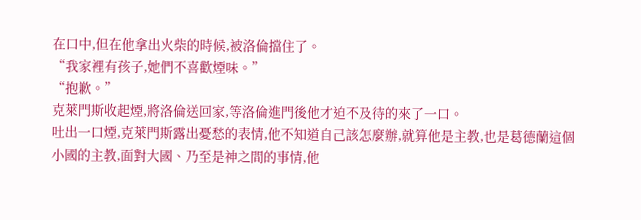在口中,但在他拿出火柴的時候,被洛倫擋住了。
“我家裡有孩子,她們不喜歡煙味。”
“抱歉。”
克萊門斯收起煙,將洛倫送回家,等洛倫進門後他才迫不及待的來了一口。
吐出一口煙,克萊門斯露出憂愁的表情,他不知道自己該怎麼辦,就算他是主教,也是葛德蘭這個小國的主教,面對大國、乃至是神之間的事情,他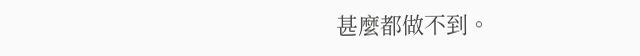甚麼都做不到。